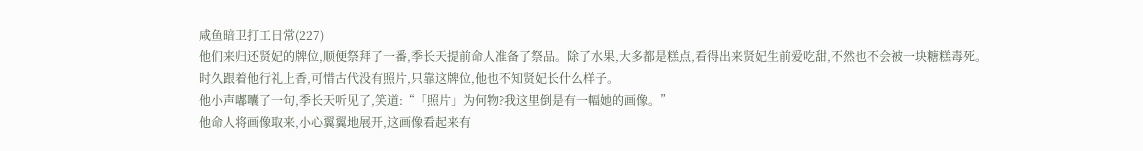咸鱼暗卫打工日常(227)
他们来归还贤妃的牌位,顺便祭拜了一番,季长天提前命人准备了祭品。除了水果,大多都是糕点,看得出来贤妃生前爱吃甜,不然也不会被一块糖糕毒死。
时久跟着他行礼上香,可惜古代没有照片,只靠这牌位,他也不知贤妃长什么样子。
他小声嘟囔了一句,季长天听见了,笑道:“「照片」为何物?我这里倒是有一幅她的画像。”
他命人将画像取来,小心翼翼地展开,这画像看起来有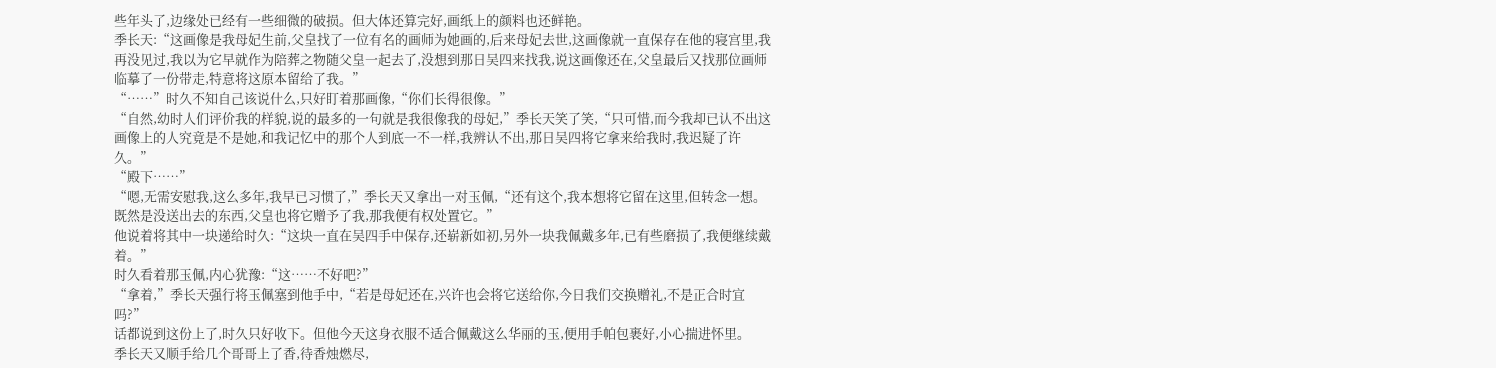些年头了,边缘处已经有一些细微的破损。但大体还算完好,画纸上的颜料也还鲜艳。
季长天:“这画像是我母妃生前,父皇找了一位有名的画师为她画的,后来母妃去世,这画像就一直保存在他的寝宫里,我再没见过,我以为它早就作为陪葬之物随父皇一起去了,没想到那日吴四来找我,说这画像还在,父皇最后又找那位画师临摹了一份带走,特意将这原本留给了我。”
“……”时久不知自己该说什么,只好盯着那画像,“你们长得很像。”
“自然,幼时人们评价我的样貌,说的最多的一句就是我很像我的母妃,”季长天笑了笑,“只可惜,而今我却已认不出这画像上的人究竟是不是她,和我记忆中的那个人到底一不一样,我辨认不出,那日吴四将它拿来给我时,我迟疑了许久。”
“殿下……”
“嗯,无需安慰我,这么多年,我早已习惯了,”季长天又拿出一对玉佩,“还有这个,我本想将它留在这里,但转念一想。既然是没送出去的东西,父皇也将它赠予了我,那我便有权处置它。”
他说着将其中一块递给时久:“这块一直在吴四手中保存,还崭新如初,另外一块我佩戴多年,已有些磨损了,我便继续戴着。”
时久看着那玉佩,内心犹豫:“这……不好吧?”
“拿着,”季长天强行将玉佩塞到他手中,“若是母妃还在,兴许也会将它送给你,今日我们交换赠礼,不是正合时宜吗?”
话都说到这份上了,时久只好收下。但他今天这身衣服不适合佩戴这么华丽的玉,便用手帕包裹好,小心揣进怀里。
季长天又顺手给几个哥哥上了香,待香烛燃尽,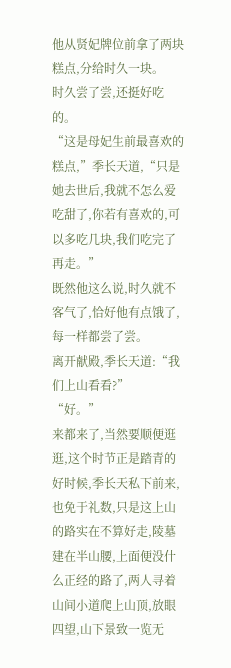他从贤妃牌位前拿了两块糕点,分给时久一块。
时久尝了尝,还挺好吃的。
“这是母妃生前最喜欢的糕点,”季长天道,“只是她去世后,我就不怎么爱吃甜了,你若有喜欢的,可以多吃几块,我们吃完了再走。”
既然他这么说,时久就不客气了,恰好他有点饿了,每一样都尝了尝。
离开献殿,季长天道:“我们上山看看?”
“好。”
来都来了,当然要顺便逛逛,这个时节正是踏青的好时候,季长天私下前来,也免于礼数,只是这上山的路实在不算好走,陵墓建在半山腰,上面便没什么正经的路了,两人寻着山间小道爬上山顶,放眼四望,山下景致一览无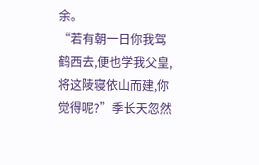余。
“若有朝一日你我驾鹤西去,便也学我父皇,将这陵寝依山而建,你觉得呢?”季长天忽然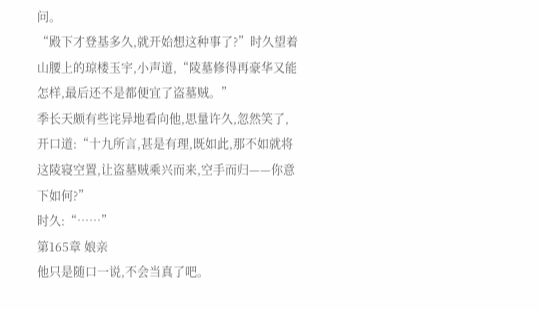问。
“殿下才登基多久,就开始想这种事了?”时久望着山腰上的琼楼玉宇,小声道,“陵墓修得再豪华又能怎样,最后还不是都便宜了盗墓贼。”
季长天颇有些诧异地看向他,思量许久,忽然笑了,开口道:“十九所言,甚是有理,既如此,那不如就将这陵寝空置,让盗墓贼乘兴而来,空手而归——你意下如何?”
时久:“……”
第165章 娘亲
他只是随口一说,不会当真了吧。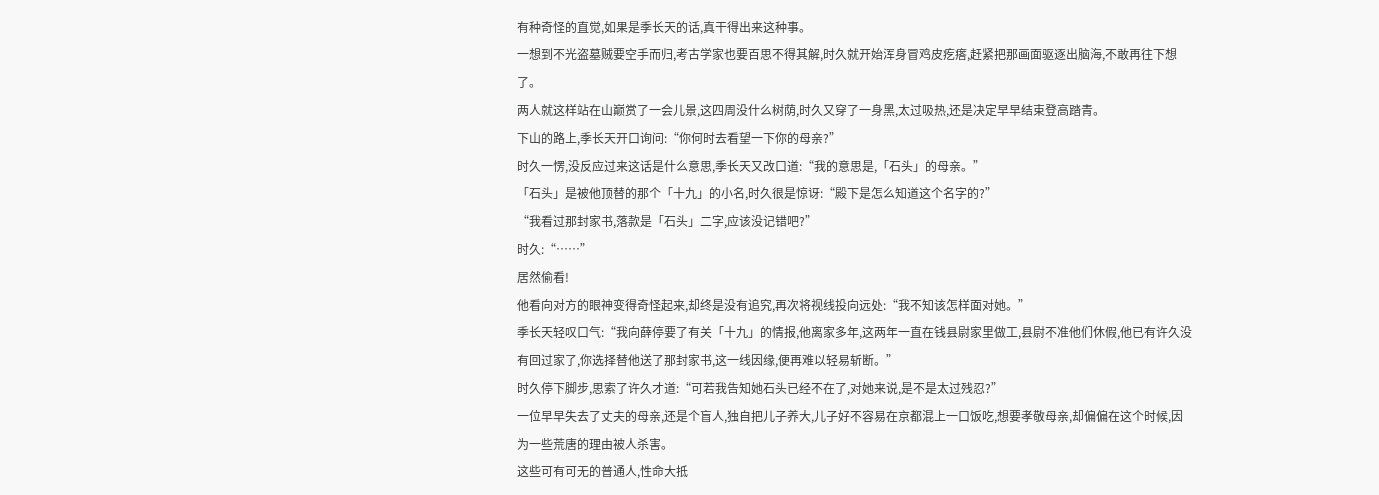有种奇怪的直觉,如果是季长天的话,真干得出来这种事。
一想到不光盗墓贼要空手而归,考古学家也要百思不得其解,时久就开始浑身冒鸡皮疙瘩,赶紧把那画面驱逐出脑海,不敢再往下想了。
两人就这样站在山巅赏了一会儿景,这四周没什么树荫,时久又穿了一身黑,太过吸热,还是决定早早结束登高踏青。
下山的路上,季长天开口询问:“你何时去看望一下你的母亲?”
时久一愣,没反应过来这话是什么意思,季长天又改口道:“我的意思是,「石头」的母亲。”
「石头」是被他顶替的那个「十九」的小名,时久很是惊讶:“殿下是怎么知道这个名字的?”
“我看过那封家书,落款是「石头」二字,应该没记错吧?”
时久:“……”
居然偷看!
他看向对方的眼神变得奇怪起来,却终是没有追究,再次将视线投向远处:“我不知该怎样面对她。”
季长天轻叹口气:“我向薛停要了有关「十九」的情报,他离家多年,这两年一直在钱县尉家里做工,县尉不准他们休假,他已有许久没有回过家了,你选择替他送了那封家书,这一线因缘,便再难以轻易斩断。”
时久停下脚步,思索了许久才道:“可若我告知她石头已经不在了,对她来说,是不是太过残忍?”
一位早早失去了丈夫的母亲,还是个盲人,独自把儿子养大,儿子好不容易在京都混上一口饭吃,想要孝敬母亲,却偏偏在这个时候,因为一些荒唐的理由被人杀害。
这些可有可无的普通人,性命大抵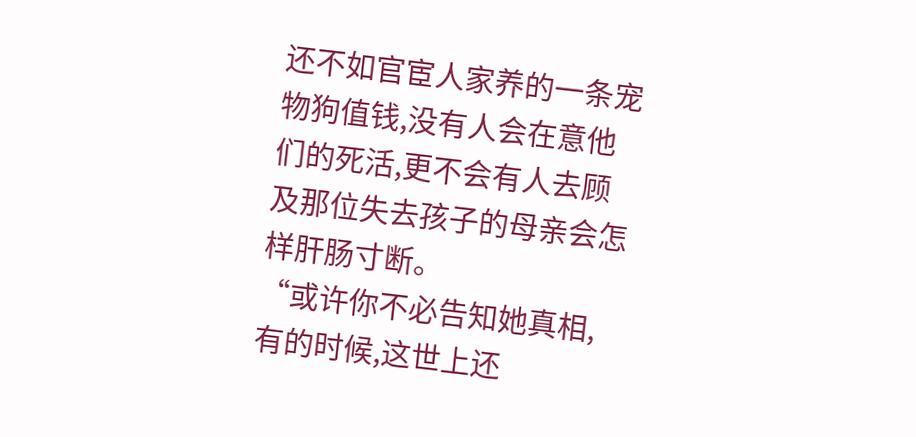还不如官宦人家养的一条宠物狗值钱,没有人会在意他们的死活,更不会有人去顾及那位失去孩子的母亲会怎样肝肠寸断。
“或许你不必告知她真相,有的时候,这世上还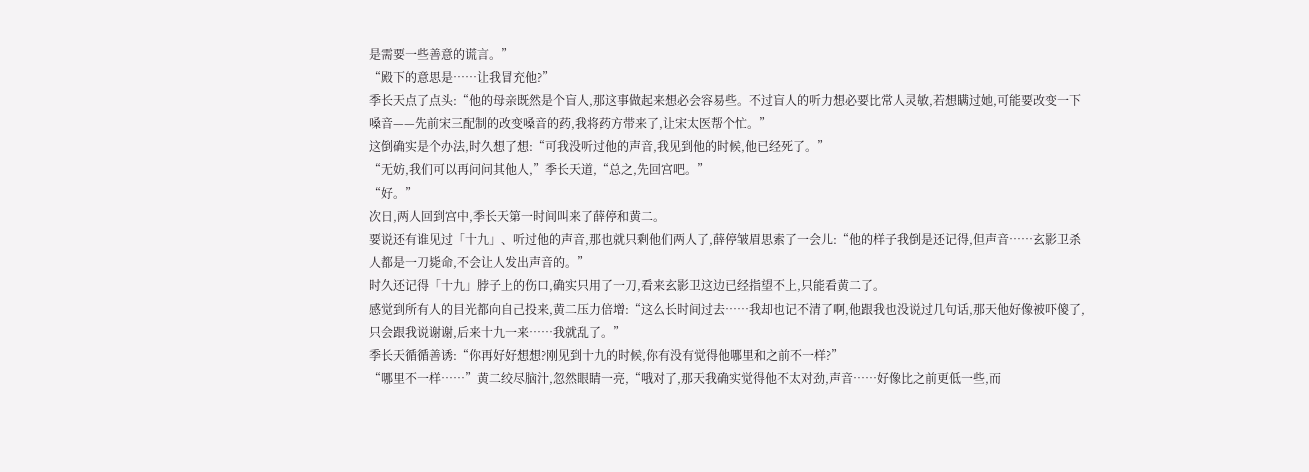是需要一些善意的谎言。”
“殿下的意思是……让我冒充他?”
季长天点了点头:“他的母亲既然是个盲人,那这事做起来想必会容易些。不过盲人的听力想必要比常人灵敏,若想瞒过她,可能要改变一下嗓音——先前宋三配制的改变嗓音的药,我将药方带来了,让宋太医帮个忙。”
这倒确实是个办法,时久想了想:“可我没听过他的声音,我见到他的时候,他已经死了。”
“无妨,我们可以再问问其他人,”季长天道,“总之,先回宫吧。”
“好。”
次日,两人回到宫中,季长天第一时间叫来了薛停和黄二。
要说还有谁见过「十九」、听过他的声音,那也就只剩他们两人了,薛停皱眉思索了一会儿:“他的样子我倒是还记得,但声音……玄影卫杀人都是一刀毙命,不会让人发出声音的。”
时久还记得「十九」脖子上的伤口,确实只用了一刀,看来玄影卫这边已经指望不上,只能看黄二了。
感觉到所有人的目光都向自己投来,黄二压力倍增:“这么长时间过去……我却也记不清了啊,他跟我也没说过几句话,那天他好像被吓傻了,只会跟我说谢谢,后来十九一来……我就乱了。”
季长天循循善诱:“你再好好想想?刚见到十九的时候,你有没有觉得他哪里和之前不一样?”
“哪里不一样……”黄二绞尽脑汁,忽然眼睛一亮,“哦对了,那天我确实觉得他不太对劲,声音……好像比之前更低一些,而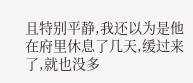且特别平静,我还以为是他在府里休息了几天,缓过来了,就也没多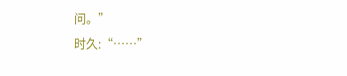问。”
时久:“……”